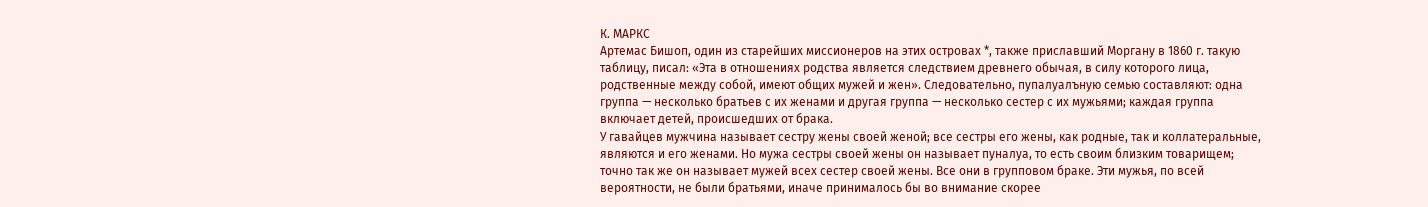К. МАРКС
Артемас Бишоп, один из старейших миссионеров на этих островах *, также приславший Моргану в 1860 г. такую таблицу, писал: «Эта в отношениях родства является следствием древнего обычая, в силу которого лица, родственные между собой, имеют общих мужей и жен». Следовательно, пупалуалъную семью составляют: одна группа — несколько братьев с их женами и другая группа — несколько сестер с их мужьями; каждая группа включает детей, происшедших от брака.
У гавайцев мужчина называет сестру жены своей женой; все сестры его жены, как родные, так и коллатеральные, являются и его женами. Но мужа сестры своей жены он называет пуналуа, то есть своим близким товарищем; точно так же он называет мужей всех сестер своей жены. Все они в групповом браке. Эти мужья, по всей вероятности, не были братьями, иначе принималось бы во внимание скорее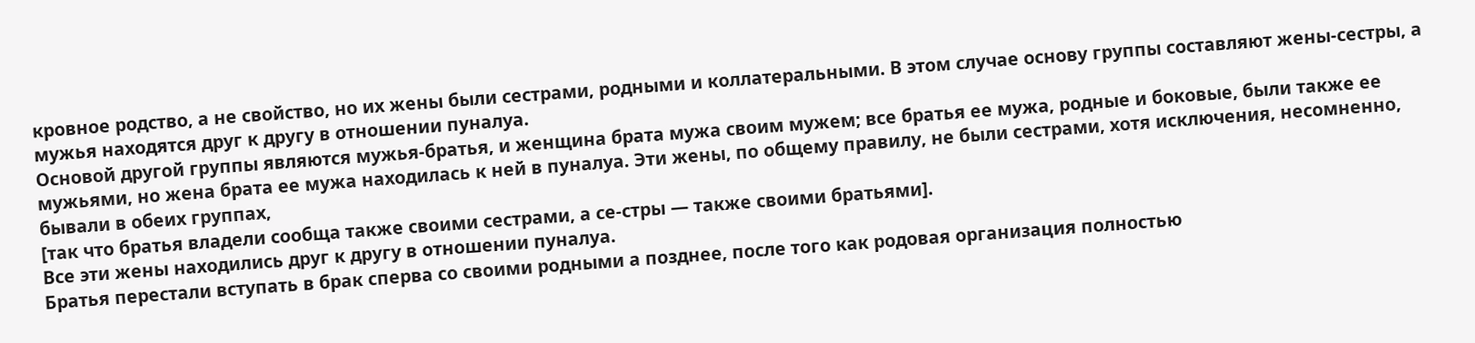кровное родство, а не свойство, но их жены были сестрами, родными и коллатеральными. В этом случае основу группы составляют жены-сестры, а мужья находятся друг к другу в отношении пуналуа.
Основой другой группы являются мужья-братья, и женщина брата мужа своим мужем; все братья ее мужа, родные и боковые, были также ее мужьями, но жена брата ее мужа находилась к ней в пуналуа. Эти жены, по общему правилу, не были сестрами, хотя исключения, несомненно, бывали в обеих группах,
[так что братья владели сообща также своими сестрами, а се-стры — также своими братьями].
Все эти жены находились друг к другу в отношении пуналуа.
Братья перестали вступать в брак сперва со своими родными а позднее, после того как родовая организация полностью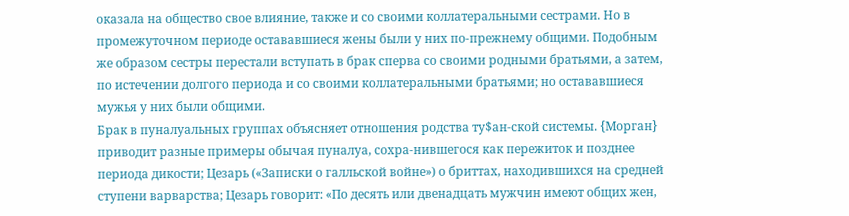оказала на общество свое влияние, также и со своими коллатеральными сестрами. Но в промежуточном периоде остававшиеся жены были у них по-прежнему общими. Подобным же образом сестры перестали вступать в брак сперва со своими родными братьями, а затем, по истечении долгого периода и со своими коллатеральными братьями; но остававшиеся мужья у них были общими.
Брак в пуналуальных группах объясняет отношения родства ту$ан-ской системы. {Морган} приводит разные примеры обычая пуналуа, сохра-нившегося как пережиток и позднее периода дикости; Цезарь («Записки о галльской войне») о бриттах, находившихся на средней ступени варварства; Цезарь говорит: «По десять или двенадцать мужчин имеют общих жен,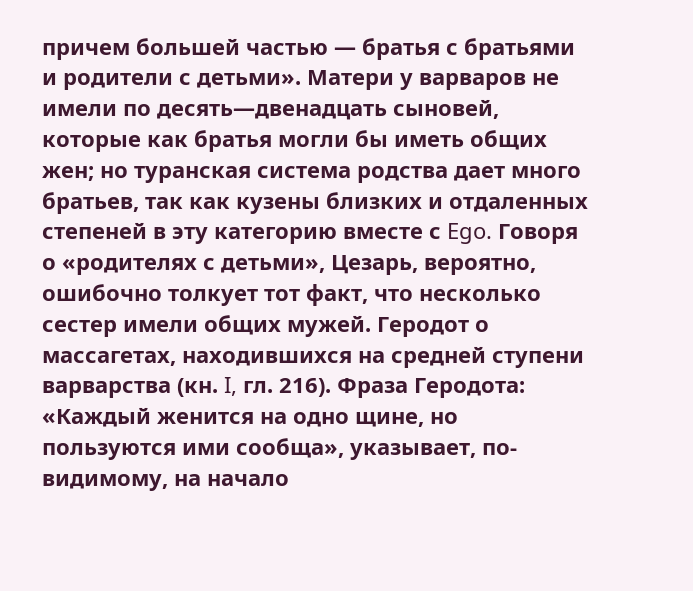причем большей частью — братья с братьями и родители с детьми». Матери у варваров не имели по десять—двенадцать сыновей, которые как братья могли бы иметь общих жен; но туранская система родства дает много братьев, так как кузены близких и отдаленных степеней в эту категорию вместе с Ego. Говоря о «родителях с детьми», Цезарь, вероятно, ошибочно толкует тот факт, что несколько сестер имели общих мужей. Геродот о массагетах, находившихся на средней ступени варварства (кн. I, гл. 216). Фраза Геродота: «Каждый женится на одно щине, но пользуются ими сообща», указывает, по-видимому, на начало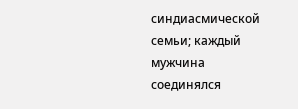синдиасмической семьи; каждый мужчина соединялся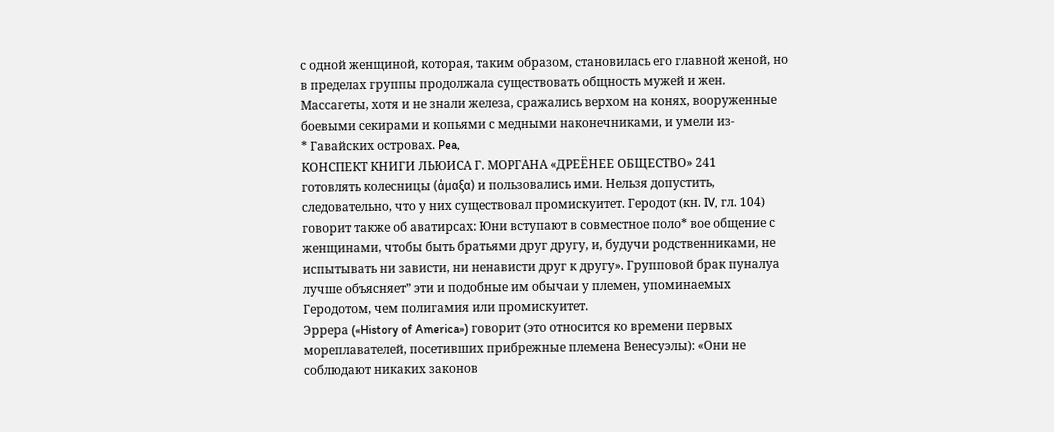с одной женщиной, которая, таким образом, становилась его главной женой, но в пределах группы продолжала существовать общность мужей и жен. Массагеты, хотя и не знали железа, сражались верхом на конях, вооруженные боевыми секирами и копьями с медными наконечниками, и умели из-
* Гавайских островах. Pea,
КОНСПЕКТ КНИГИ ЛЬЮИСА Г. МОРГАНА «ДРЕЁНЕЕ ОБЩЕСТВО» 241
готовлять колесницы (άμαξα) и пользовались ими. Нельзя допустить, следовательно, что у них существовал промискуитет. Геродот (кн. IV, гл. 104) говорит также об аватирсах: Юни вступают в совместное поло* вое общение с женщинами, чтобы быть братьями друг другу, и, будучи родственниками, не испытывать ни зависти, ни ненависти друг к другу». Групповой брак пуналуа лучше объясняет” эти и подобные им обычаи у племен, упоминаемых Геродотом, чем полигамия или промискуитет.
Эррера («History of America») говорит (это относится ко времени первых мореплавателей, посетивших прибрежные племена Венесуэлы): «Они не соблюдают никаких законов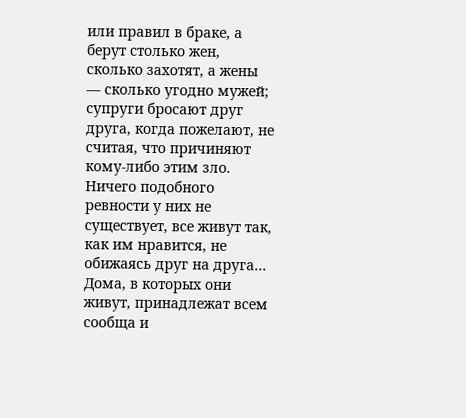или правил в браке, а берут столько жен, сколько захотят, а жены — сколько угодно мужей; супруги бросают друг друга, когда пожелают, не считая, что причиняют кому-либо этим зло. Ничего подобного ревности у них не существует, все живут так, как им нравится, не обижаясь друг на друга… Дома, в которых они живут, принадлежат всем сообща и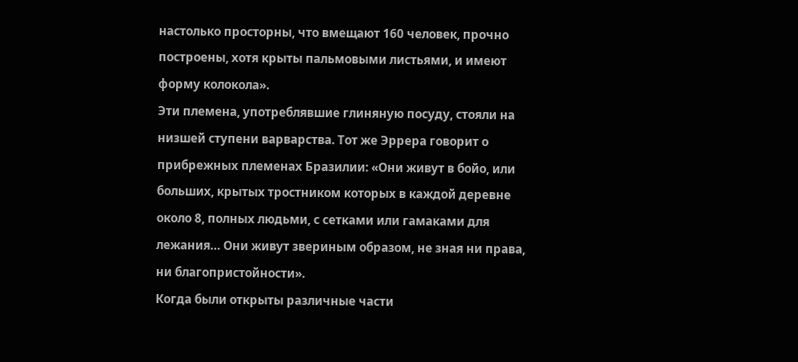настолько просторны, что вмещают 160 человек, прочно построены, хотя крыты пальмовыми листьями, и имеют форму колокола».
Эти племена, употреблявшие глиняную посуду, стояли на низшей ступени варварства. Тот же Эррера говорит о прибрежных племенах Бразилии: «Они живут в бойо, или больших, крытых тростником которых в каждой деревне около 8, полных людьми, с сетками или гамаками для лежания… Они живут звериным образом, не зная ни права, ни благопристойности».
Когда были открыты различные части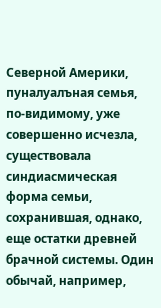Северной Америки, пуналуалъная семья, по-видимому, уже совершенно исчезла, существовала синдиасмическая форма семьи, сохранившая, однако, еще остатки древней брачной системы. Один обычай, например,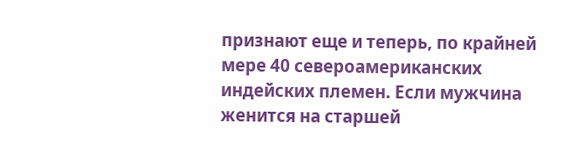признают еще и теперь, по крайней мере 40 североамериканских индейских племен. Если мужчина женится на старшей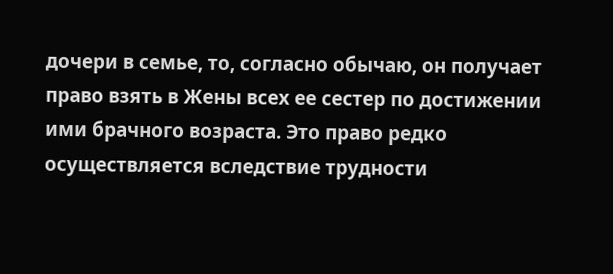дочери в семье, то, согласно обычаю, он получает право взять в Жены всех ее сестер по достижении ими брачного возраста. Это право редко осуществляется вследствие трудности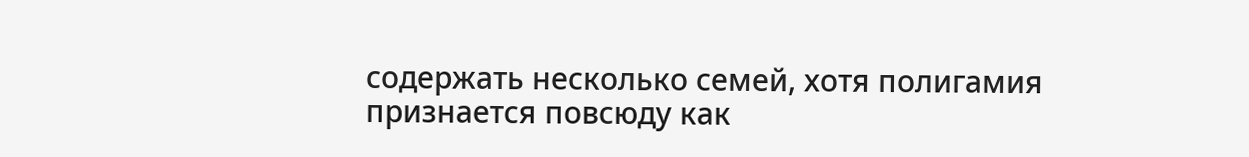содержать несколько семей, хотя полигамия признается повсюду как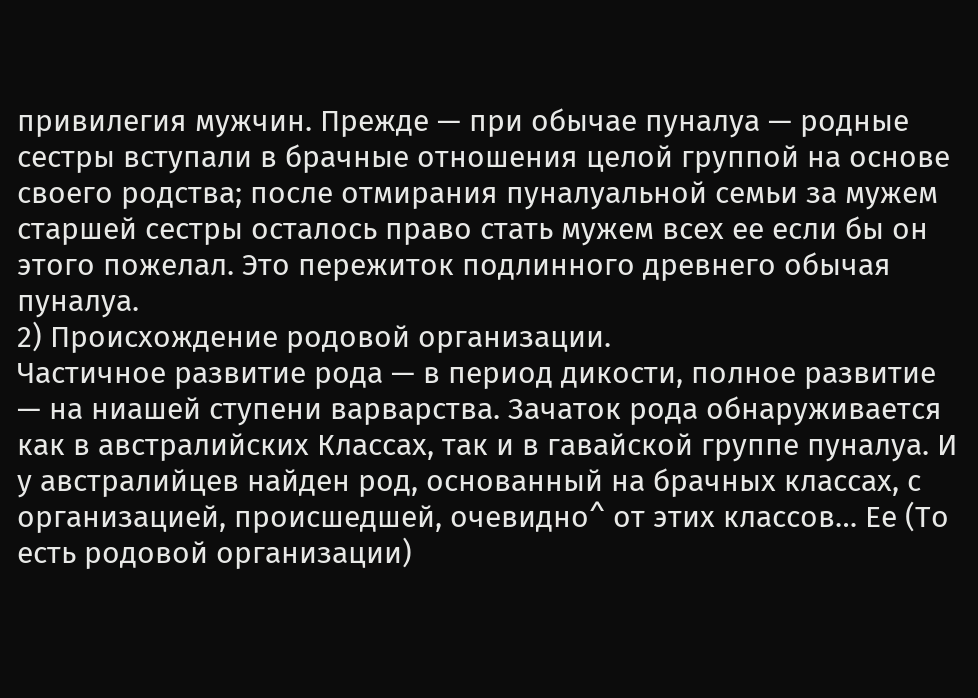привилегия мужчин. Прежде — при обычае пуналуа — родные сестры вступали в брачные отношения целой группой на основе своего родства; после отмирания пуналуальной семьи за мужем старшей сестры осталось право стать мужем всех ее если бы он этого пожелал. Это пережиток подлинного древнего обычая пуналуа.
2) Происхождение родовой организации.
Частичное развитие рода — в период дикости, полное развитие — на ниашей ступени варварства. Зачаток рода обнаруживается как в австралийских Классах, так и в гавайской группе пуналуа. И у австралийцев найден род, основанный на брачных классах, с организацией, происшедшей, очевидно^ от этих классов… Ее (То есть родовой организации)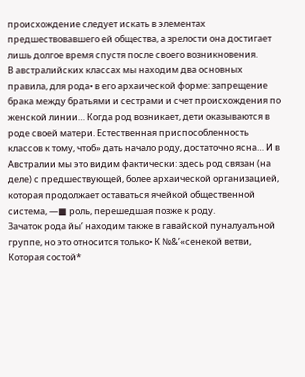происхождение следует искать в элементах предшествовавшего ей общества, а зрелости она достигает лишь долгое время спустя после своего возникновения.
В австралийских классах мы находим два основных правила, для рода• в его архаической форме: запрещение брака между братьями и сестрами и счет происхождения по женской линии… Когда род возникает, дети оказываются в роде своей матери. Естественная приспособленность классов к тому, чтоб» дать начало роду, достаточно ясна… И в Австралии мы это видим фактически: здесь род связан (на деле) с предшествующей, более архаической организацией, которая продолжает оставаться ячейкой общественной система, —■ роль, перешедшая позже к роду.
Зачаток рода йы’ находим также в гавайской пуналуалъной группе, но это относится только• К №&’«сенекой ветви, Которая состой*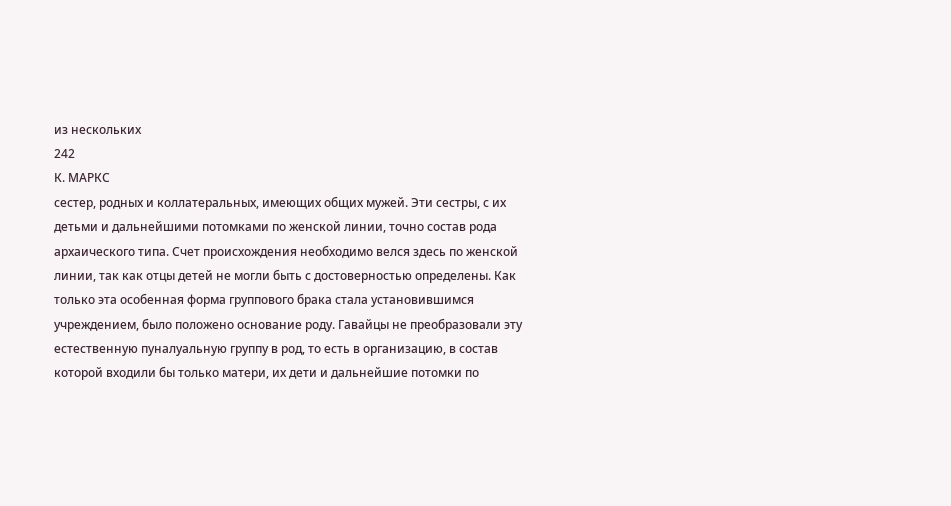из нескольких
242
К. МАРКС
сестер, родных и коллатеральных, имеющих общих мужей. Эти сестры, с их детьми и дальнейшими потомками по женской линии, точно состав рода архаического типа. Счет происхождения необходимо велся здесь по женской линии, так как отцы детей не могли быть с достоверностью определены. Как только эта особенная форма группового брака стала установившимся учреждением, было положено основание роду. Гавайцы не преобразовали эту естественную пуналуальную группу в род, то есть в организацию, в состав которой входили бы только матери, их дети и дальнейшие потомки по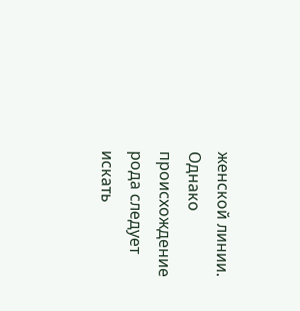женской линии. Однако происхождение рода следует искать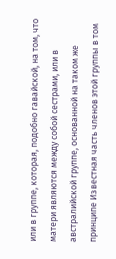или в группе, которая, подобно гавайской, на том, что матери являются между собой сестрами, или в австралийской группе, основанной на таком же принципе Известная часть членов этой группы в том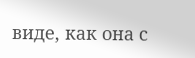виде, как она с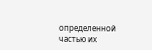определенной частью их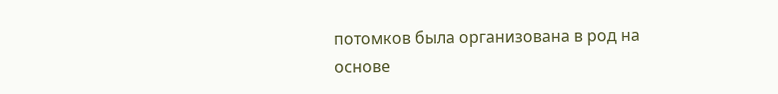потомков была организована в род на основе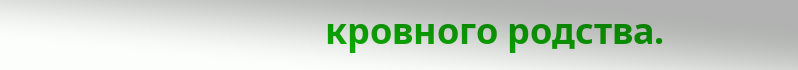кровного родства.